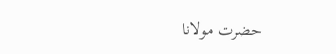حضرت مولانا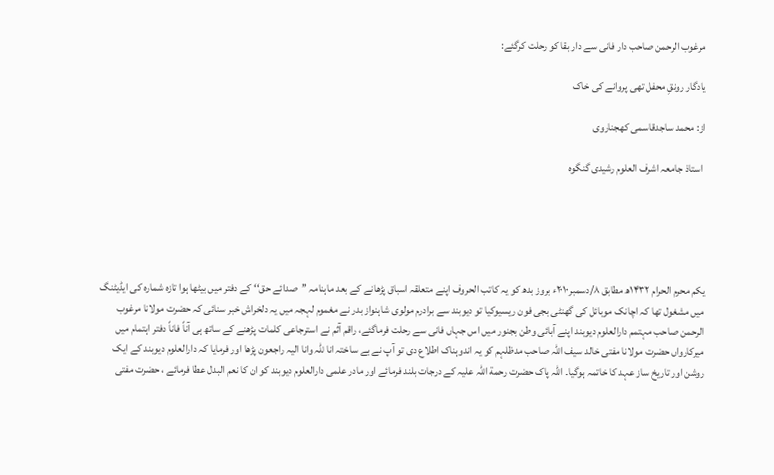مرغوب الرحمن صاحب دار فانی سے دار بقا كو رحلت كرگئے:

یادگار رونقِ محفل تھی پروانے کی خاک

از: محمد ساجدقاسمی کھجناروی

 استاذ جامعہ اشرف العلوم رشیدی گنگوہ





یکم محرم الحرام ۱۴۳۲ھ مطابق ۸/دسمبر۲۰۱۰ء بروز بدھ کو یہ کاتب الحروف اپنے متعلقہ اسباق پڑھانے کے بعد ماہنامہ ’’صدائے حق‘‘ کے دفتر میں بیٹھا ہوا تازہ شمارہ کی ایڈیٹنگ میں مشغول تھا کہ اچانک موبائل کی گھنٹی بجی فون ریسیوکیا تو دیوبند سے برادرم مولوی شاہنواز بدر نے مغموم لہجہ میں یہ دلخراش خبر سنائی کہ حضرت مولانا مرغوب الرحمن صاحب مہتمم دارالعلوم دیوبند اپنے آبائی وطن بجنور میں اس جہاں فانی سے رحلت فرماگئے، راقم آثم نے استرجاعی کلمات پڑھنے کے ساتھ ہی آناً فاناً دفتر اہتمام میں میرکارواں حضرت مولانا مفتی خالد سیف اللہ صاحب مدظلہم کو یہ اندوہناک اطلاع دی تو آپ نے بے ساختہ انا للّٰہ وانا الیہ راجعون پڑھا اور فرمایا کہ دارالعلوم دیوبند کے ایک روشن اور تاریخ ساز عہد کا خاتمہ ہوگیا۔ اللہ پاک حضرت رحمة اللہ علیہ کے درجات بلند فرمائے اور مادر علمی دارالعلوم دیوبند کو ان کا نعم البدل عطا فرمائے ، حضرت مفتی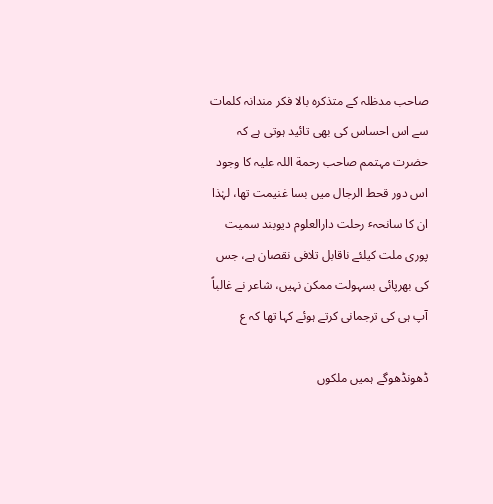صاحب مدظلہ کے متذکرہ بالا فکر مندانہ کلمات سے اس احساس کی بھی تائید ہوتی ہے کہ حضرت مہتمم صاحب رحمة اللہ علیہ کا وجود اس دور قحط الرجال میں بسا غنیمت تھا، لہٰذا ان کا سانحہٴ رحلت دارالعلوم دیوبند سمیت پوری ملت کیلئے ناقابل تلافی نقصان ہے، جس کی بھرپائی بسہولت ممکن نہیں، شاعر نے غالباً آپ ہی کی ترجمانی کرتے ہوئے کہا تھا کہ ع

ڈھونڈھوگے ہمیں ملکوں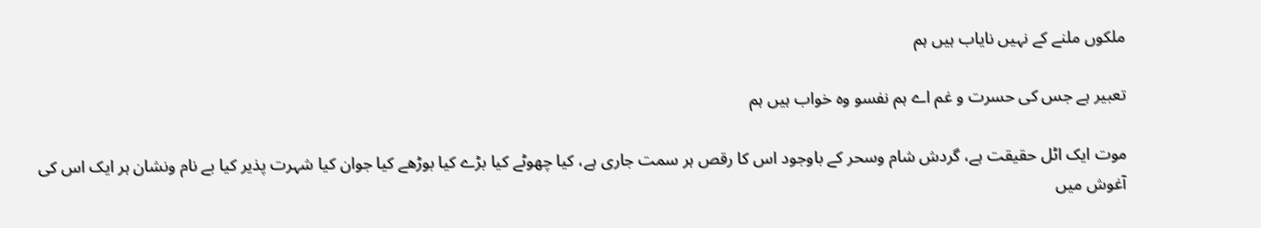ملکوں ملنے کے نہیں نایاب ہیں ہم

تعبیر ہے جس کی حسرت و غم اے ہم نفسو وہ خواب ہیں ہم

موت ایک اٹل حقیقت ہے، گردش شام وسحر کے باوجود اس کا رقص ہر سمت جاری ہے، کیا چھوٹے کیا بڑے کیا بوڑھے کیا جوان کیا شہرت پذیر کیا بے نام ونشان ہر ایک اس کی آغوش میں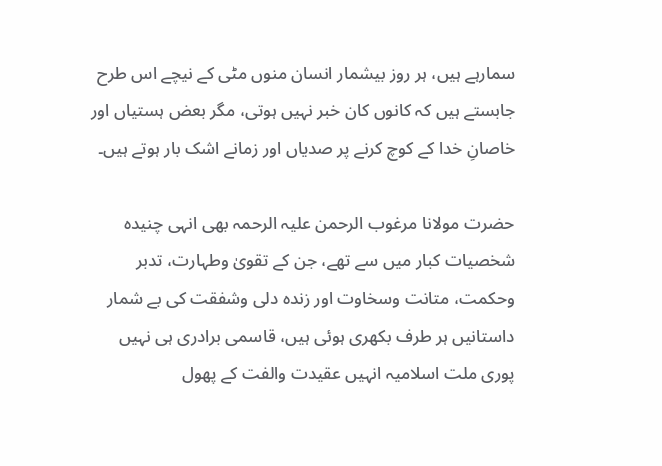سمارہے ہیں، ہر روز بیشمار انسان منوں مٹی کے نیچے اس طرح جابستے ہیں کہ کانوں کان خبر نہیں ہوتی، مگر بعض ہستیاں اور خاصانِ خدا کے کوچ کرنے پر صدیاں اور زمانے اشک بار ہوتے ہیں۔

حضرت مولانا مرغوب الرحمن علیہ الرحمہ بھی انہی چنیدہ شخصیات کبار میں سے تھے، جن کے تقویٰ وطہارت، تدبر وحکمت، متانت وسخاوت اور زندہ دلی وشفقت کی بے شمار داستانیں ہر طرف بکھری ہوئی ہیں، قاسمی برادری ہی نہیں پوری ملت اسلامیہ انہیں عقیدت والفت کے پھول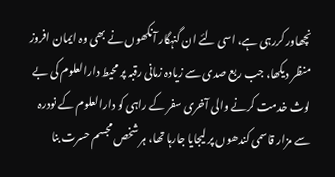نچھاور کررہی ہے، اسی لئے ان گنہگار آنکھوں نے بھی وہ ایمان افروز منظر دیکھا، جب ربع صدی سے زیادہ زمانی رقبہ پر محیط دارالعلوم کی بے لوث خدمت کرنے والی آخری سفر کے راہی کو دارالعلوم کے نودرہ سے مزار قاسمی کندھوں پر لیجایا جارہا تھا، ہر شخص مجسم حسرت بنا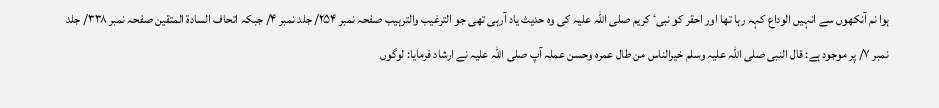ہوا نم آنکھوں سے انہیں الوداع کہہ رہا تھا اور احقر کو نبیٴ کریم صلی اللہ علیہ کی وہ حدیث یاد آرہی تھی جو الترغیب والترہیب صفحہ نمبر ۲۵۴/ جلد نمبر ۴/ جبکہ اتحاف السادة المتقین صفحہ نمبر ۳۳۸/ جلد نمبر ۷/ پر موجود ہے: قال النبی صلی اللہ علیہ وسلم خیرالناس من طال عمرہ وحسن عملہ آپ صلی اللہ علیہ نے ارشاد فرمایا: لوگوں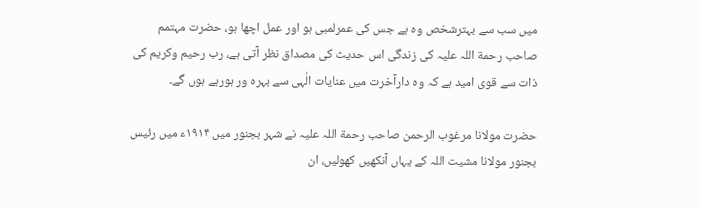میں سب سے بہترشخص وہ ہے جس کی عمرلمبی ہو اور عمل اچھا ہو، حضرت مہتمم صاحب رحمة اللہ علیہ کی زندگی اس حدیث کی مصداق نظر آتی ہے، رب رحیم وکریم کی ذات سے قوی امید ہے کہ وہ دارآخرت میں عنایات الٰہی سے بہرہ ور ہورہے ہوں گے۔

حضرت مولانا مرغوب الرحمن صاحب رحمة اللہ علیہ نے شہر بجنور میں ۱۹۱۴ء میں رئیس بجنور مولانا مشیت اللہ کے یہاں آنکھیں کھولیں، ان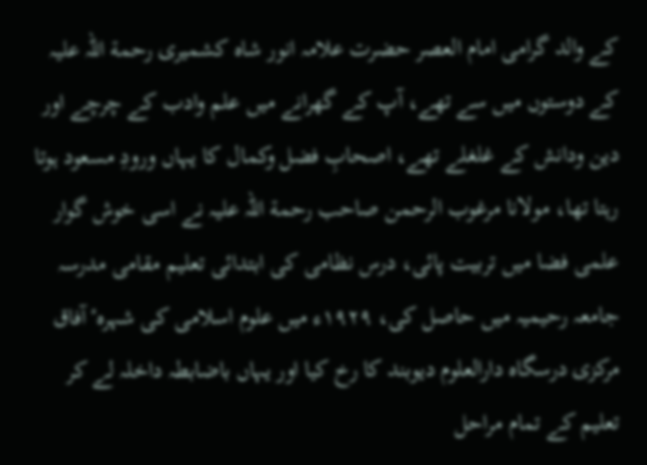کے والد گرامی امام العصر حضرت علامہ انور شاہ کشمیری رحمة اللہ علیہ کے دوستوں میں سے تھے، آپ کے گھرانے میں علم وادب کے چرچے اور دین ودانش کے غلغلے تھے، اصحابِ فضل وکمال کا یہاں ورودِ مسعود ہوتا رہتا تھا، مولانا مرغوب الرحمن صاحب رحمة اللہ علیہ نے اسی خوش گوار علمی فضا میں تربیت پائی، درس نظامی کی ابتدائی تعلیم مقامی مدرسہ جامعہ رحیمیہ میں حاصل کی، ۱۹۲۹ء میں علوم اسلامی کی شہرہٴ آفاق مرکزی درسگاہ دارالعلوم دیوبند کا رخ کیا اور یہاں باضابطہ داخلہ لے کر تعلیم کے تمام مراحل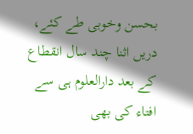بحسن وخوبی طے کئے، دریں اثنا چند سال انقطاع کے بعد دارالعلوم ہی سے افتاء کی بھی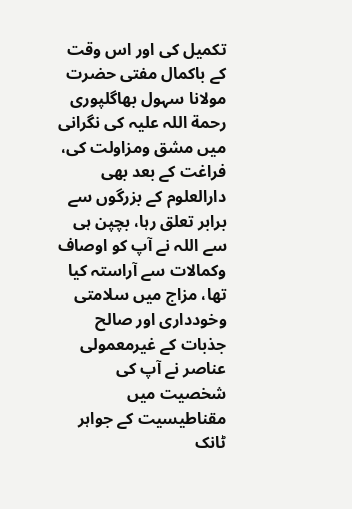تکمیل کی اور اس وقت کے باکمال مفتی حضرت مولانا سہول بھاگلپوری رحمة اللہ علیہ کی نگرانی میں مشق ومزاولت کی، فراغت کے بعد بھی دارالعلوم کے بزرگوں سے برابر تعلق رہا، بچپن ہی سے اللہ نے آپ کو اوصاف وکمالات سے آراستہ کیا تھا، مزاج میں سلامتی وخودداری اور صالح جذبات کے غیرمعمولی عناصر نے آپ کی شخصیت میں مقناطیسیت کے جواہر ٹانک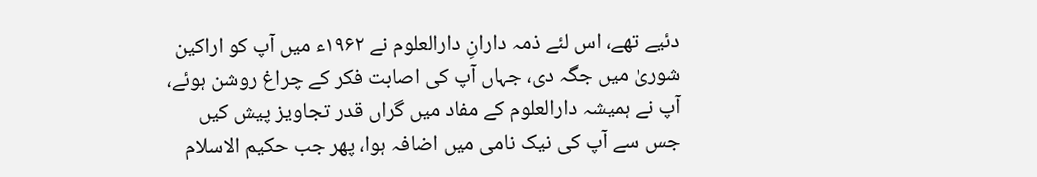دئیے تھے، اس لئے ذمہ دارانِ دارالعلوم نے ۱۹۶۲ء میں آپ کو اراکین شوریٰ میں جگہ دی، جہاں آپ کی اصابت فکر کے چراغ روشن ہوئے، آپ نے ہمیشہ دارالعلوم کے مفاد میں گراں قدر تجاویز پیش کیں جس سے آپ کی نیک نامی میں اضافہ ہوا، پھر جب حکیم الاسلام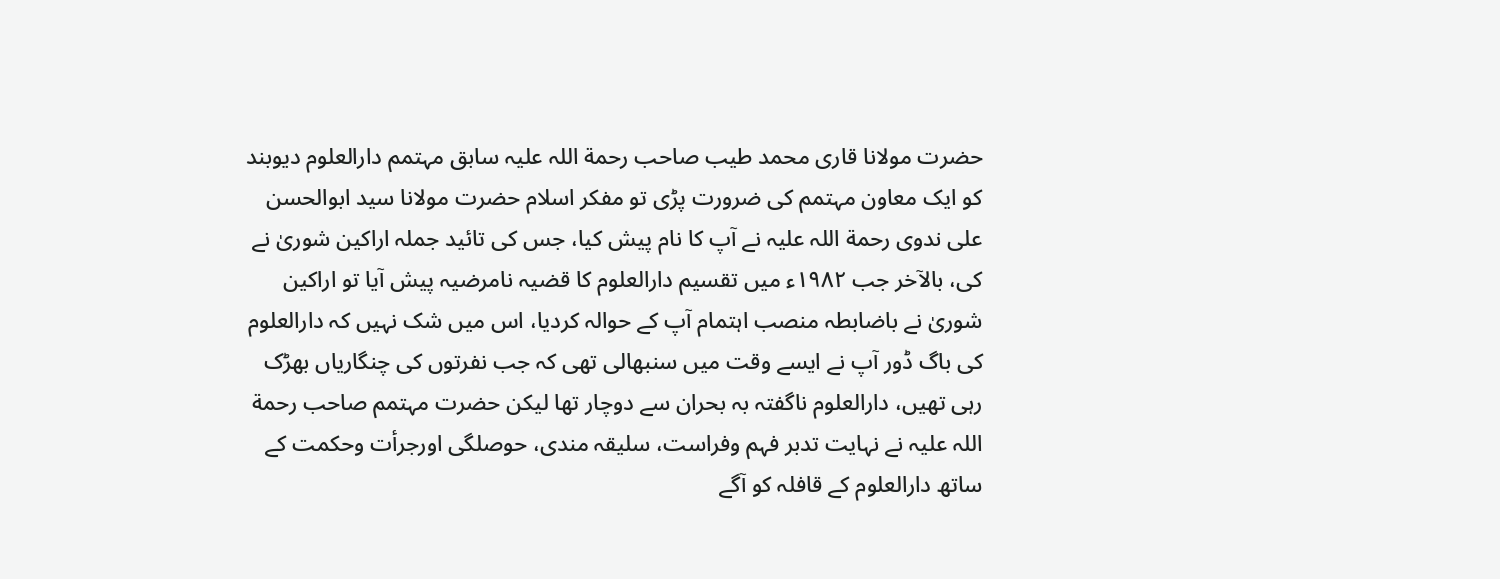حضرت مولانا قاری محمد طیب صاحب رحمة اللہ علیہ سابق مہتمم دارالعلوم دیوبند کو ایک معاون مہتمم کی ضرورت پڑی تو مفکر اسلام حضرت مولانا سید ابوالحسن علی ندوی رحمة اللہ علیہ نے آپ کا نام پیش کیا، جس کی تائید جملہ اراکین شوریٰ نے کی، بالآخر جب ۱۹۸۲ء میں تقسیم دارالعلوم کا قضیہ نامرضیہ پیش آیا تو اراکین شوریٰ نے باضابطہ منصب اہتمام آپ کے حوالہ کردیا، اس میں شک نہیں کہ دارالعلوم کی باگ ڈور آپ نے ایسے وقت میں سنبھالی تھی کہ جب نفرتوں کی چنگاریاں بھڑک رہی تھیں، دارالعلوم ناگفتہ بہ بحران سے دوچار تھا لیکن حضرت مہتمم صاحب رحمة اللہ علیہ نے نہایت تدبر فہم وفراست، سلیقہ مندی، حوصلگی اورجرأت وحکمت کے ساتھ دارالعلوم کے قافلہ کو آگے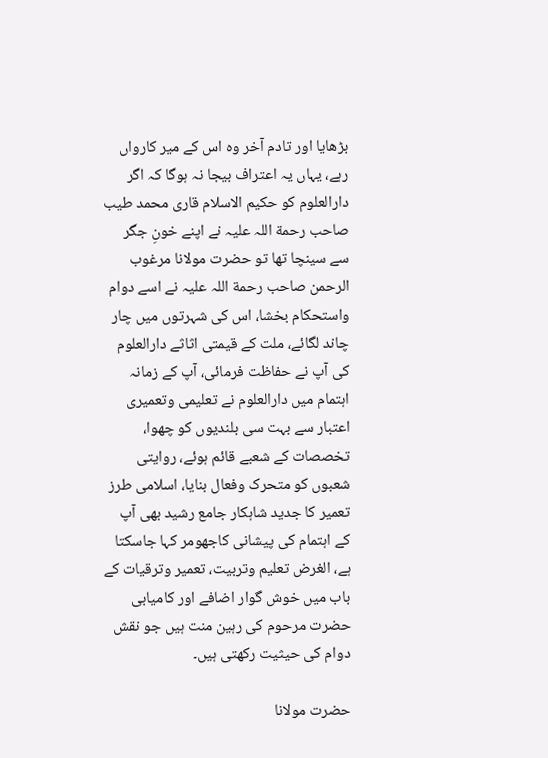بڑھایا اور تادم آخر وہ اس کے میر کارواں رہے، یہاں یہ اعتراف بیجا نہ ہوگا کہ اگر دارالعلوم کو حکیم الاسلام قاری محمد طیب صاحب رحمة اللہ علیہ نے اپنے خونِ جگر سے سینچا تھا تو حضرت مولانا مرغوب الرحمن صاحب رحمة اللہ علیہ نے اسے دوام واستحکام بخشا، اس کی شہرتوں میں چار چاند لگائے، ملت کے قیمتی اثاثے دارالعلوم کی آپ نے حفاظت فرمائی، آپ کے زمانہ اہتمام میں دارالعلوم نے تعلیمی وتعمیری اعتبار سے بہت سی بلندیوں کو چھوا، تخصصات کے شعبے قائم ہوئے، روایتی شعبوں کو متحرک وفعال بنایا، اسلامی طرز تعمیر کا جدید شاہکار جامع رشید بھی آپ کے اہتمام کی پیشانی کاجھومر کہا جاسکتا ہے، الغرض تعلیم وتربیت، تعمیر وترقیات کے باب میں خوش گوار اضافے اور کامیابی حضرت مرحوم کی رہین منت ہیں جو نقش دوام کی حیثیت رکھتی ہیں۔

حضرت مولانا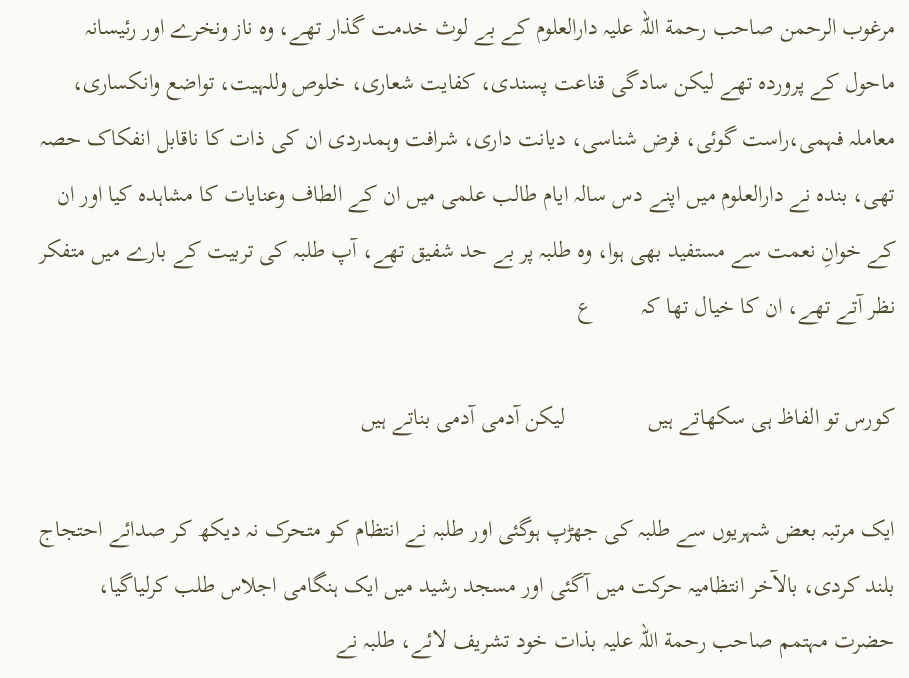مرغوب الرحمن صاحب رحمة اللہ علیہ دارالعلوم کے بے لوث خدمت گذار تھے، وہ ناز ونخرے اور رئیسانہ ماحول کے پروردہ تھے لیکن سادگی قناعت پسندی، کفایت شعاری، خلوص وللہیت، تواضع وانکساری، معاملہ فہمی،راست گوئی، فرض شناسی، دیانت داری، شرافت وہمدردی ان کی ذات کا ناقابل انفکاک حصہ تھی، بندہ نے دارالعلوم میں اپنے دس سالہ ایام طالب علمی میں ان کے الطاف وعنایات کا مشاہدہ کیا اور ان کے خوانِ نعمت سے مستفید بھی ہوا، وہ طلبہ پر بے حد شفیق تھے، آپ طلبہ کی تربیت کے بارے میں متفکر نظر آتے تھے، ان کا خیال تھا کہ        ع

کورس تو الفاظ ہی سکھاتے ہیں              لیکن آدمی آدمی بناتے ہیں

ایک مرتبہ بعض شہریوں سے طلبہ کی جھڑپ ہوگئی اور طلبہ نے انتظام کو متحرک نہ دیکھ کر صدائے احتجاج بلند کردی، بالآخر انتظامیہ حرکت میں آگئی اور مسجد رشید میں ایک ہنگامی اجلاس طلب کرلیاگیا، حضرت مہتمم صاحب رحمة اللہ علیہ بذات خود تشریف لائے، طلبہ نے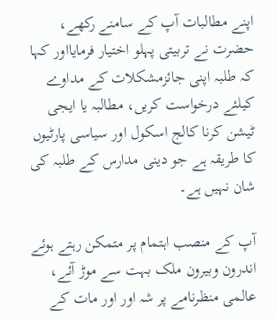اپنے مطالبات آپ کے سامنے رکھے، حضرت نے تربیتی پہلو اختیار فرمایااور کہا کہ طلبہ اپنی جائزمشکلات کے مداوے کیلئے درخواست کریں، مطالبہ یا ایجی ٹیشن کرنا کالج اسکول اور سیاسی پارٹیوں کا طریقہ ہے جو دینی مدارس کے طلبہ کی شان نہیں ہے۔

آپ کے منصب اہتمام پر متمکن رہتے ہوئے اندرون وبیرون ملک بہت سے موڑ آئے، عالمی منظرنامے پر شہ اور اور مات کے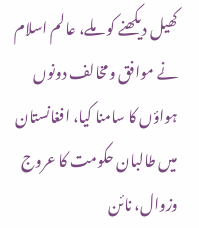کھیل دیکھنے کو ملے، عالم اسلام نے موافق ومخالف دونوں ہواؤں کا سامنا کیا، افغانستان میں طالبان حکومت کا عروج وزوال، نائن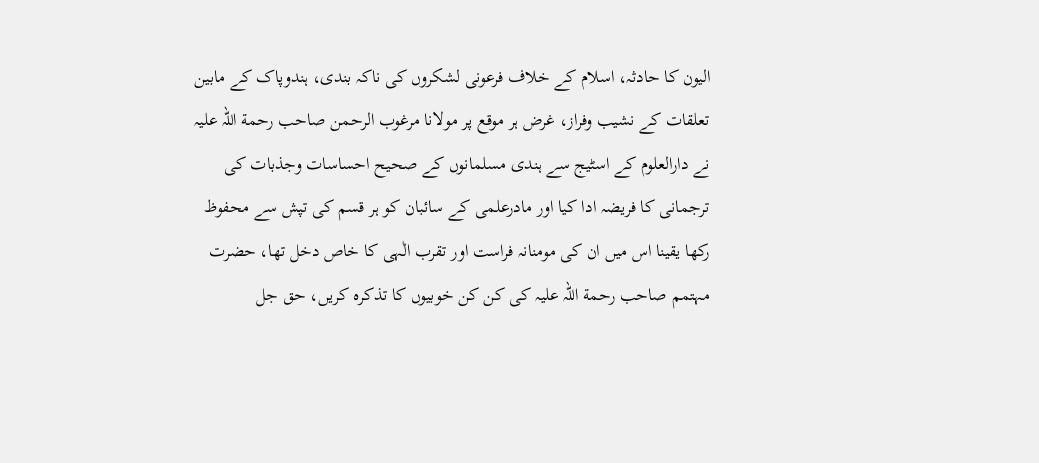الیون کا حادثہ، اسلام کے خلاف فرعونی لشکروں کی ناکہ بندی، ہندوپاک کے مابین تعلقات کے نشیب وفراز، غرض ہر موقع پر مولانا مرغوب الرحمن صاحب رحمة اللہ علیہ نے دارالعلوم کے اسٹیج سے ہندی مسلمانوں کے صحیح احساسات وجذبات کی ترجمانی کا فریضہ ادا کیا اور مادرعلمی کے سائبان کو ہر قسم کی تپش سے محفوظ رکھا یقینا اس میں ان کی مومنانہ فراست اور تقرب الٰہی کا خاص دخل تھا، حضرت مہتمم صاحب رحمة اللہ علیہ کی کن کن خوبیوں کا تذکرہ کریں، حق جل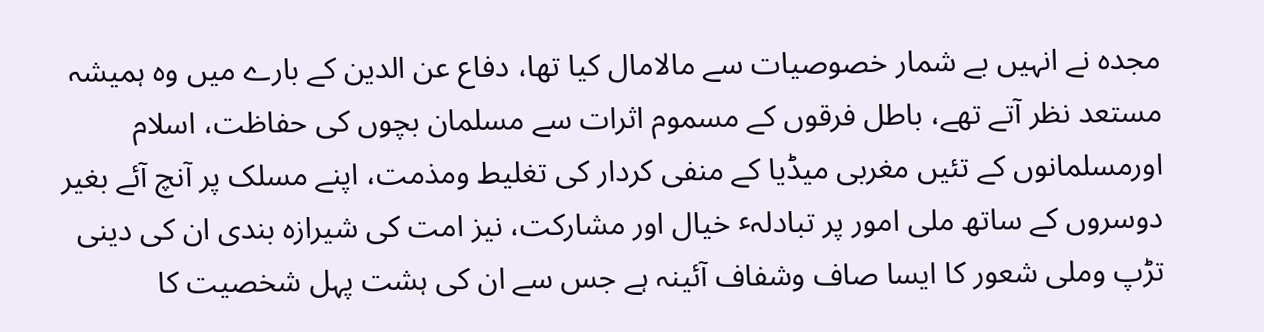مجدہ نے انہیں بے شمار خصوصیات سے مالامال کیا تھا، دفاع عن الدین کے بارے میں وہ ہمیشہ مستعد نظر آتے تھے، باطل فرقوں کے مسموم اثرات سے مسلمان بچوں کی حفاظت، اسلام اورمسلمانوں کے تئیں مغربی میڈیا کے منفی کردار کی تغلیط ومذمت، اپنے مسلک پر آنچ آئے بغیر دوسروں کے ساتھ ملی امور پر تبادلہٴ خیال اور مشارکت، نیز امت کی شیرازہ بندی ان کی دینی تڑپ وملی شعور کا ایسا صاف وشفاف آئینہ ہے جس سے ان کی ہشت پہل شخصیت کا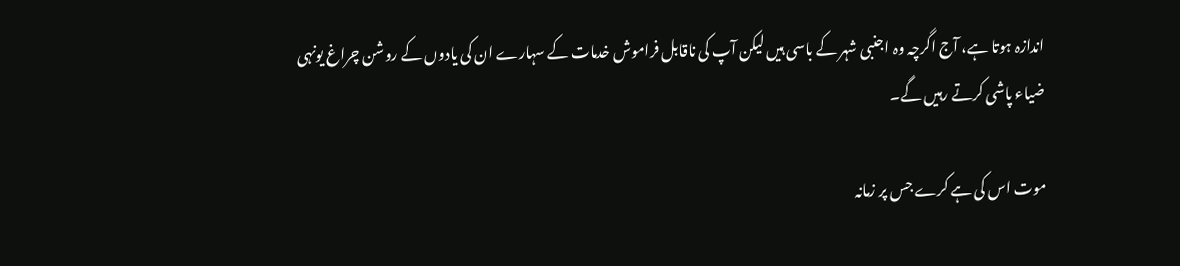اندازہ ہوتا ہے، آج اگرچہ وہ اجنبی شہر کے باسی ہیں لیکن آپ کی ناقابل فراموش خدمات کے سہارے ان کی یادوں کے روشن چراغ یونہی ضیاء پاشی کرتے رہیں گے۔

موت اس کی ہے کرے جس پر زمانہ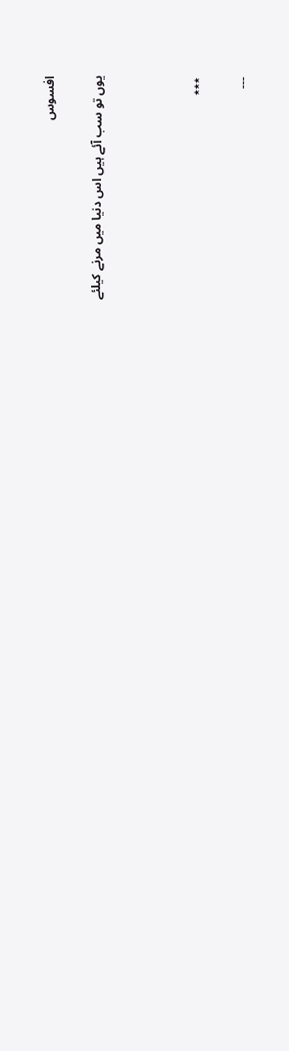افسوس

یوں تو سب آئے ہیں اس دنیا میں مرنے کیلئے



٭٭٭

---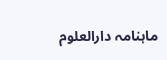ماہنامہ دارالعلوم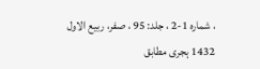، شمارہ 1-2 ، جلد: 95 ، صفر، ربیع الاول 1432 ہجری مطابق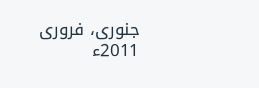جنوری، فروری 2011ء